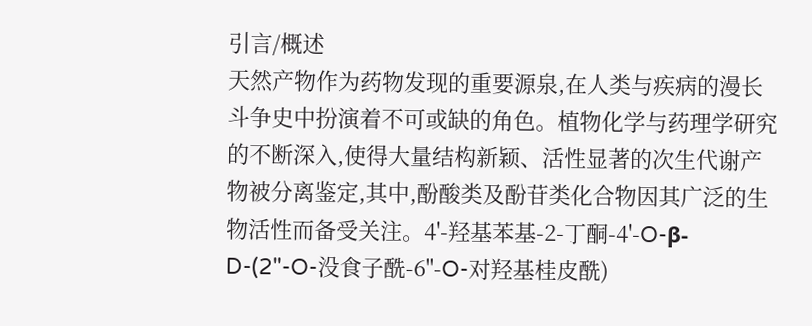引言/概述
天然产物作为药物发现的重要源泉,在人类与疾病的漫长斗争史中扮演着不可或缺的角色。植物化学与药理学研究的不断深入,使得大量结构新颖、活性显著的次生代谢产物被分离鉴定,其中,酚酸类及酚苷类化合物因其广泛的生物活性而备受关注。4'-羟基苯基-2-丁酮-4'-O-β-D-(2"-O-没食子酰-6"-O-对羟基桂皮酰)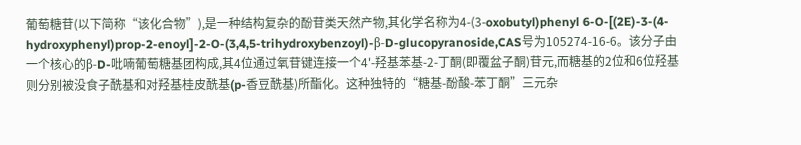葡萄糖苷(以下简称“该化合物”),是一种结构复杂的酚苷类天然产物,其化学名称为4-(3-oxobutyl)phenyl 6-O-[(2E)-3-(4-hydroxyphenyl)prop-2-enoyl]-2-O-(3,4,5-trihydroxybenzoyl)-β-D-glucopyranoside,CAS号为105274-16-6。该分子由一个核心的β-D-吡喃葡萄糖基团构成,其4位通过氧苷键连接一个4'-羟基苯基-2-丁酮(即覆盆子酮)苷元,而糖基的2位和6位羟基则分别被没食子酰基和对羟基桂皮酰基(p-香豆酰基)所酯化。这种独特的“糖基-酚酸-苯丁酮”三元杂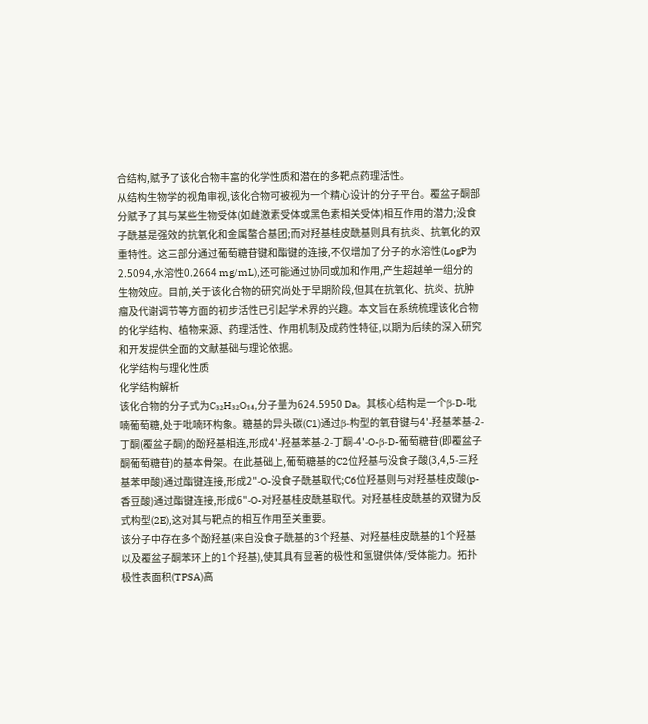合结构,赋予了该化合物丰富的化学性质和潜在的多靶点药理活性。
从结构生物学的视角审视,该化合物可被视为一个精心设计的分子平台。覆盆子酮部分赋予了其与某些生物受体(如雌激素受体或黑色素相关受体)相互作用的潜力;没食子酰基是强效的抗氧化和金属螯合基团;而对羟基桂皮酰基则具有抗炎、抗氧化的双重特性。这三部分通过葡萄糖苷键和酯键的连接,不仅增加了分子的水溶性(LogP为2.5094,水溶性0.2664 mg/mL),还可能通过协同或加和作用,产生超越单一组分的生物效应。目前,关于该化合物的研究尚处于早期阶段,但其在抗氧化、抗炎、抗肿瘤及代谢调节等方面的初步活性已引起学术界的兴趣。本文旨在系统梳理该化合物的化学结构、植物来源、药理活性、作用机制及成药性特征,以期为后续的深入研究和开发提供全面的文献基础与理论依据。
化学结构与理化性质
化学结构解析
该化合物的分子式为C₃₂H₃₂O₁₄,分子量为624.5950 Da。其核心结构是一个β-D-吡喃葡萄糖,处于吡喃环构象。糖基的异头碳(C1)通过β-构型的氧苷键与4'-羟基苯基-2-丁酮(覆盆子酮)的酚羟基相连,形成4'-羟基苯基-2-丁酮-4'-O-β-D-葡萄糖苷(即覆盆子酮葡萄糖苷)的基本骨架。在此基础上,葡萄糖基的C2位羟基与没食子酸(3,4,5-三羟基苯甲酸)通过酯键连接,形成2"-O-没食子酰基取代;C6位羟基则与对羟基桂皮酸(p-香豆酸)通过酯键连接,形成6"-O-对羟基桂皮酰基取代。对羟基桂皮酰基的双键为反式构型(2E),这对其与靶点的相互作用至关重要。
该分子中存在多个酚羟基(来自没食子酰基的3个羟基、对羟基桂皮酰基的1个羟基以及覆盆子酮苯环上的1个羟基),使其具有显著的极性和氢键供体/受体能力。拓扑极性表面积(TPSA)高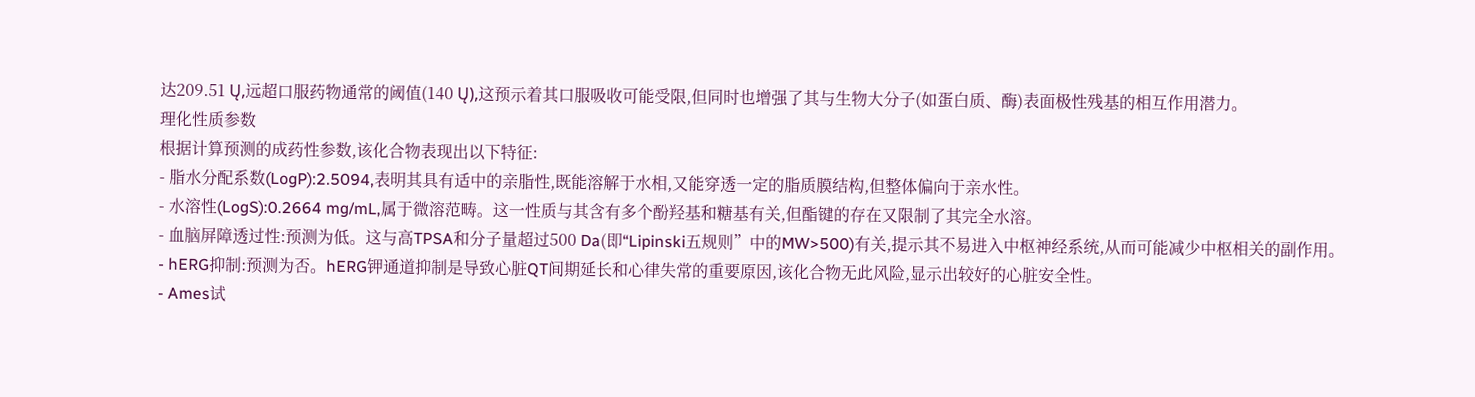达209.51 Ų,远超口服药物通常的阈值(140 Ų),这预示着其口服吸收可能受限,但同时也增强了其与生物大分子(如蛋白质、酶)表面极性残基的相互作用潜力。
理化性质参数
根据计算预测的成药性参数,该化合物表现出以下特征:
- 脂水分配系数(LogP):2.5094,表明其具有适中的亲脂性,既能溶解于水相,又能穿透一定的脂质膜结构,但整体偏向于亲水性。
- 水溶性(LogS):0.2664 mg/mL,属于微溶范畴。这一性质与其含有多个酚羟基和糖基有关,但酯键的存在又限制了其完全水溶。
- 血脑屏障透过性:预测为低。这与高TPSA和分子量超过500 Da(即“Lipinski五规则”中的MW>500)有关,提示其不易进入中枢神经系统,从而可能减少中枢相关的副作用。
- hERG抑制:预测为否。hERG钾通道抑制是导致心脏QT间期延长和心律失常的重要原因,该化合物无此风险,显示出较好的心脏安全性。
- Ames试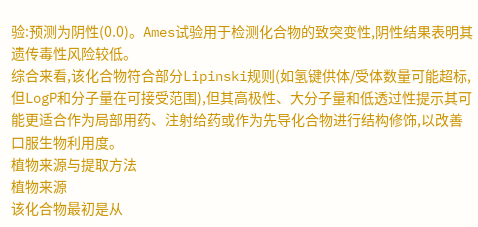验:预测为阴性(0.0)。Ames试验用于检测化合物的致突变性,阴性结果表明其遗传毒性风险较低。
综合来看,该化合物符合部分Lipinski规则(如氢键供体/受体数量可能超标,但LogP和分子量在可接受范围),但其高极性、大分子量和低透过性提示其可能更适合作为局部用药、注射给药或作为先导化合物进行结构修饰,以改善口服生物利用度。
植物来源与提取方法
植物来源
该化合物最初是从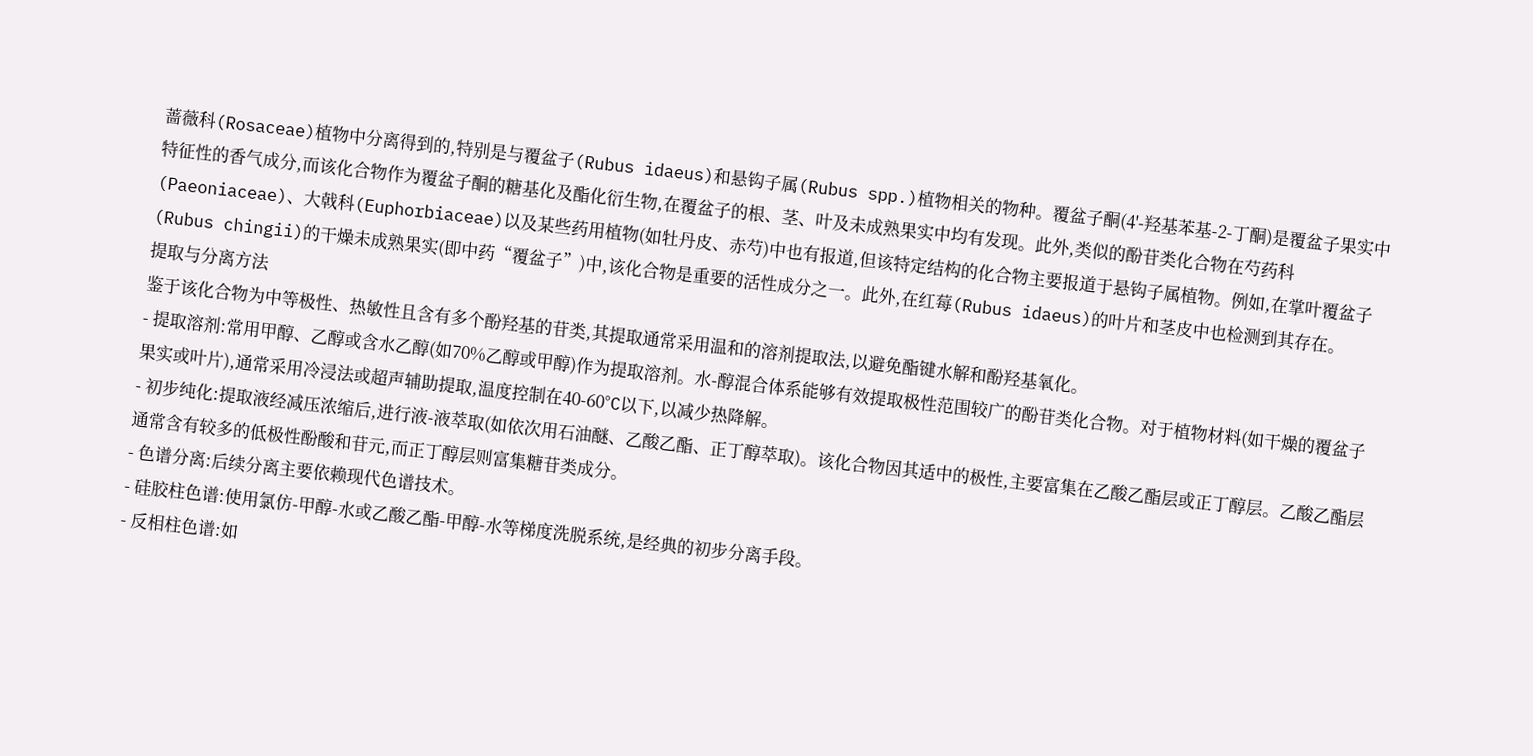蔷薇科(Rosaceae)植物中分离得到的,特别是与覆盆子(Rubus idaeus)和悬钩子属(Rubus spp.)植物相关的物种。覆盆子酮(4'-羟基苯基-2-丁酮)是覆盆子果实中特征性的香气成分,而该化合物作为覆盆子酮的糖基化及酯化衍生物,在覆盆子的根、茎、叶及未成熟果实中均有发现。此外,类似的酚苷类化合物在芍药科(Paeoniaceae)、大戟科(Euphorbiaceae)以及某些药用植物(如牡丹皮、赤芍)中也有报道,但该特定结构的化合物主要报道于悬钩子属植物。例如,在掌叶覆盆子(Rubus chingii)的干燥未成熟果实(即中药“覆盆子”)中,该化合物是重要的活性成分之一。此外,在红莓(Rubus idaeus)的叶片和茎皮中也检测到其存在。
提取与分离方法
鉴于该化合物为中等极性、热敏性且含有多个酚羟基的苷类,其提取通常采用温和的溶剂提取法,以避免酯键水解和酚羟基氧化。
- 提取溶剂:常用甲醇、乙醇或含水乙醇(如70%乙醇或甲醇)作为提取溶剂。水-醇混合体系能够有效提取极性范围较广的酚苷类化合物。对于植物材料(如干燥的覆盆子果实或叶片),通常采用冷浸法或超声辅助提取,温度控制在40-60°C以下,以减少热降解。
- 初步纯化:提取液经减压浓缩后,进行液-液萃取(如依次用石油醚、乙酸乙酯、正丁醇萃取)。该化合物因其适中的极性,主要富集在乙酸乙酯层或正丁醇层。乙酸乙酯层通常含有较多的低极性酚酸和苷元,而正丁醇层则富集糖苷类成分。
- 色谱分离:后续分离主要依赖现代色谱技术。
- 硅胶柱色谱:使用氯仿-甲醇-水或乙酸乙酯-甲醇-水等梯度洗脱系统,是经典的初步分离手段。
- 反相柱色谱:如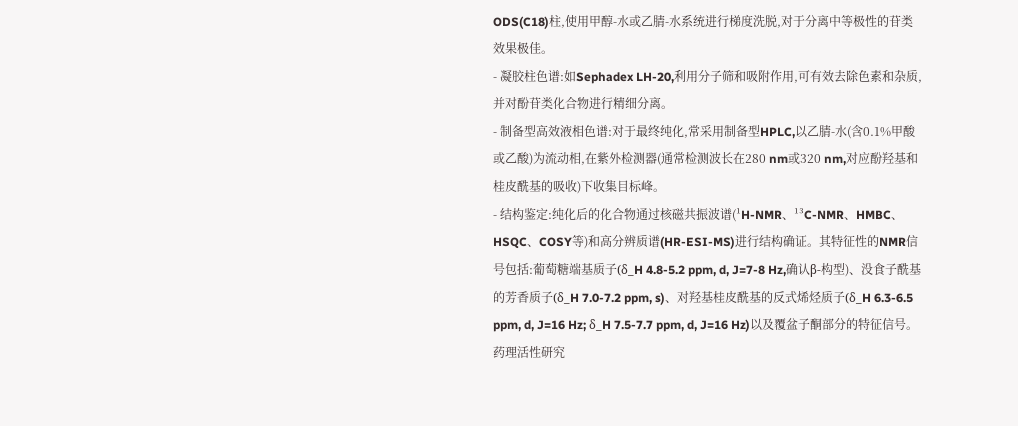ODS(C18)柱,使用甲醇-水或乙腈-水系统进行梯度洗脱,对于分离中等极性的苷类效果极佳。
- 凝胶柱色谱:如Sephadex LH-20,利用分子筛和吸附作用,可有效去除色素和杂质,并对酚苷类化合物进行精细分离。
- 制备型高效液相色谱:对于最终纯化,常采用制备型HPLC,以乙腈-水(含0.1%甲酸或乙酸)为流动相,在紫外检测器(通常检测波长在280 nm或320 nm,对应酚羟基和桂皮酰基的吸收)下收集目标峰。
- 结构鉴定:纯化后的化合物通过核磁共振波谱(¹H-NMR、¹³C-NMR、HMBC、HSQC、COSY等)和高分辨质谱(HR-ESI-MS)进行结构确证。其特征性的NMR信号包括:葡萄糖端基质子(δ_H 4.8-5.2 ppm, d, J=7-8 Hz,确认β-构型)、没食子酰基的芳香质子(δ_H 7.0-7.2 ppm, s)、对羟基桂皮酰基的反式烯烃质子(δ_H 6.3-6.5 ppm, d, J=16 Hz; δ_H 7.5-7.7 ppm, d, J=16 Hz)以及覆盆子酮部分的特征信号。
药理活性研究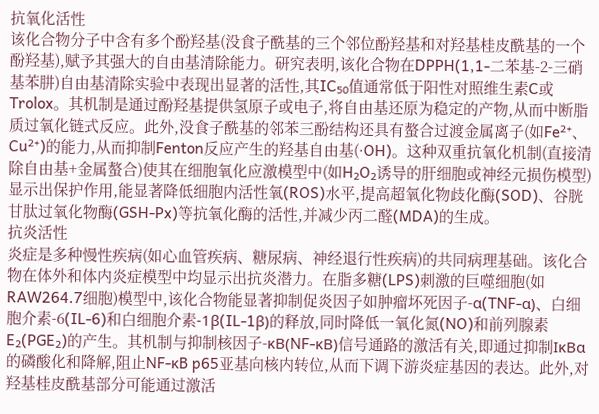抗氧化活性
该化合物分子中含有多个酚羟基(没食子酰基的三个邻位酚羟基和对羟基桂皮酰基的一个酚羟基),赋予其强大的自由基清除能力。研究表明,该化合物在DPPH(1,1-二苯基-2-三硝基苯肼)自由基清除实验中表现出显著的活性,其IC₅₀值通常低于阳性对照维生素C或Trolox。其机制是通过酚羟基提供氢原子或电子,将自由基还原为稳定的产物,从而中断脂质过氧化链式反应。此外,没食子酰基的邻苯三酚结构还具有螯合过渡金属离子(如Fe²⁺、Cu²⁺)的能力,从而抑制Fenton反应产生的羟基自由基(·OH)。这种双重抗氧化机制(直接清除自由基+金属螯合)使其在细胞氧化应激模型中(如H₂O₂诱导的肝细胞或神经元损伤模型)显示出保护作用,能显著降低细胞内活性氧(ROS)水平,提高超氧化物歧化酶(SOD)、谷胱甘肽过氧化物酶(GSH-Px)等抗氧化酶的活性,并减少丙二醛(MDA)的生成。
抗炎活性
炎症是多种慢性疾病(如心血管疾病、糖尿病、神经退行性疾病)的共同病理基础。该化合物在体外和体内炎症模型中均显示出抗炎潜力。在脂多糖(LPS)刺激的巨噬细胞(如RAW264.7细胞)模型中,该化合物能显著抑制促炎因子如肿瘤坏死因子-α(TNF-α)、白细胞介素-6(IL-6)和白细胞介素-1β(IL-1β)的释放,同时降低一氧化氮(NO)和前列腺素E₂(PGE₂)的产生。其机制与抑制核因子-κB(NF-κB)信号通路的激活有关,即通过抑制IκBα的磷酸化和降解,阻止NF-κB p65亚基向核内转位,从而下调下游炎症基因的表达。此外,对羟基桂皮酰基部分可能通过激活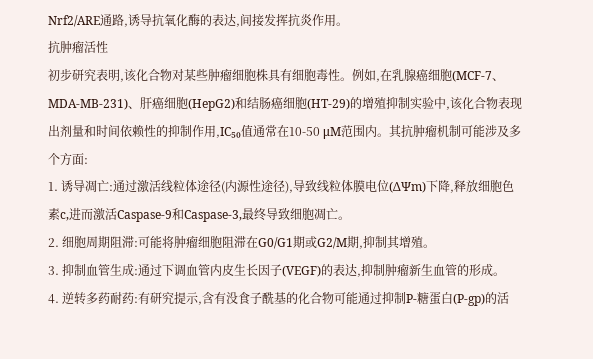Nrf2/ARE通路,诱导抗氧化酶的表达,间接发挥抗炎作用。
抗肿瘤活性
初步研究表明,该化合物对某些肿瘤细胞株具有细胞毒性。例如,在乳腺癌细胞(MCF-7、MDA-MB-231)、肝癌细胞(HepG2)和结肠癌细胞(HT-29)的增殖抑制实验中,该化合物表现出剂量和时间依赖性的抑制作用,IC₅₀值通常在10-50 μM范围内。其抗肿瘤机制可能涉及多个方面:
1. 诱导凋亡:通过激活线粒体途径(内源性途径),导致线粒体膜电位(ΔΨm)下降,释放细胞色素c,进而激活Caspase-9和Caspase-3,最终导致细胞凋亡。
2. 细胞周期阻滞:可能将肿瘤细胞阻滞在G0/G1期或G2/M期,抑制其增殖。
3. 抑制血管生成:通过下调血管内皮生长因子(VEGF)的表达,抑制肿瘤新生血管的形成。
4. 逆转多药耐药:有研究提示,含有没食子酰基的化合物可能通过抑制P-糖蛋白(P-gp)的活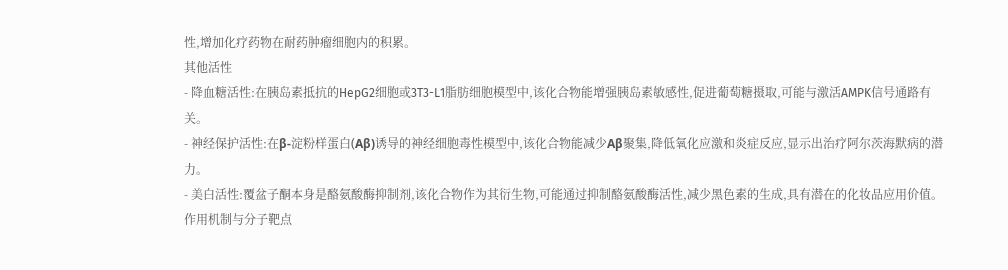性,增加化疗药物在耐药肿瘤细胞内的积累。
其他活性
- 降血糖活性:在胰岛素抵抗的HepG2细胞或3T3-L1脂肪细胞模型中,该化合物能增强胰岛素敏感性,促进葡萄糖摄取,可能与激活AMPK信号通路有关。
- 神经保护活性:在β-淀粉样蛋白(Aβ)诱导的神经细胞毒性模型中,该化合物能减少Aβ聚集,降低氧化应激和炎症反应,显示出治疗阿尔茨海默病的潜力。
- 美白活性:覆盆子酮本身是酪氨酸酶抑制剂,该化合物作为其衍生物,可能通过抑制酪氨酸酶活性,减少黑色素的生成,具有潜在的化妆品应用价值。
作用机制与分子靶点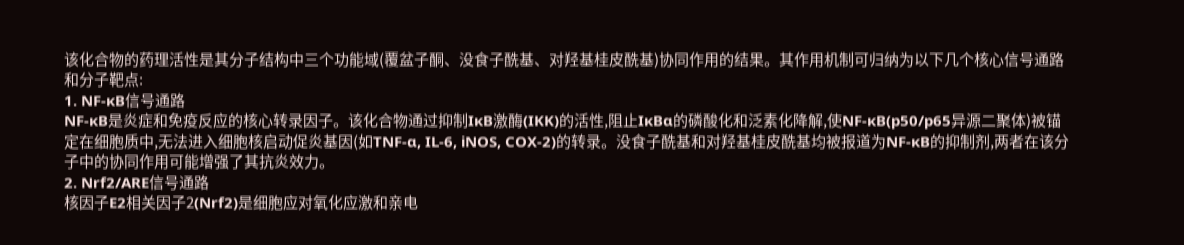该化合物的药理活性是其分子结构中三个功能域(覆盆子酮、没食子酰基、对羟基桂皮酰基)协同作用的结果。其作用机制可归纳为以下几个核心信号通路和分子靶点:
1. NF-κB信号通路
NF-κB是炎症和免疫反应的核心转录因子。该化合物通过抑制IκB激酶(IKK)的活性,阻止IκBα的磷酸化和泛素化降解,使NF-κB(p50/p65异源二聚体)被锚定在细胞质中,无法进入细胞核启动促炎基因(如TNF-α, IL-6, iNOS, COX-2)的转录。没食子酰基和对羟基桂皮酰基均被报道为NF-κB的抑制剂,两者在该分子中的协同作用可能增强了其抗炎效力。
2. Nrf2/ARE信号通路
核因子E2相关因子2(Nrf2)是细胞应对氧化应激和亲电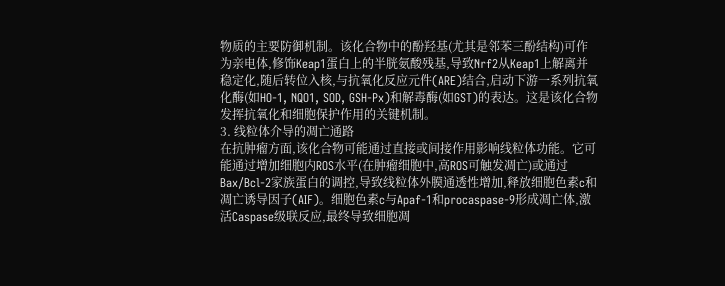物质的主要防御机制。该化合物中的酚羟基(尤其是邻苯三酚结构)可作为亲电体,修饰Keap1蛋白上的半胱氨酸残基,导致Nrf2从Keap1上解离并稳定化,随后转位入核,与抗氧化反应元件(ARE)结合,启动下游一系列抗氧化酶(如HO-1, NQO1, SOD, GSH-Px)和解毒酶(如GST)的表达。这是该化合物发挥抗氧化和细胞保护作用的关键机制。
3. 线粒体介导的凋亡通路
在抗肿瘤方面,该化合物可能通过直接或间接作用影响线粒体功能。它可能通过增加细胞内ROS水平(在肿瘤细胞中,高ROS可触发凋亡)或通过Bax/Bcl-2家族蛋白的调控,导致线粒体外膜通透性增加,释放细胞色素c和凋亡诱导因子(AIF)。细胞色素c与Apaf-1和procaspase-9形成凋亡体,激活Caspase级联反应,最终导致细胞凋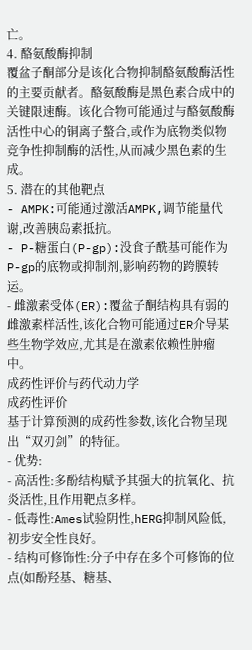亡。
4. 酪氨酸酶抑制
覆盆子酮部分是该化合物抑制酪氨酸酶活性的主要贡献者。酪氨酸酶是黑色素合成中的关键限速酶。该化合物可能通过与酪氨酸酶活性中心的铜离子螯合,或作为底物类似物竞争性抑制酶的活性,从而减少黑色素的生成。
5. 潜在的其他靶点
- AMPK:可能通过激活AMPK,调节能量代谢,改善胰岛素抵抗。
- P-糖蛋白(P-gp):没食子酰基可能作为P-gp的底物或抑制剂,影响药物的跨膜转运。
- 雌激素受体(ER):覆盆子酮结构具有弱的雌激素样活性,该化合物可能通过ER介导某些生物学效应,尤其是在激素依赖性肿瘤中。
成药性评价与药代动力学
成药性评价
基于计算预测的成药性参数,该化合物呈现出“双刃剑”的特征。
- 优势:
- 高活性:多酚结构赋予其强大的抗氧化、抗炎活性,且作用靶点多样。
- 低毒性:Ames试验阴性,hERG抑制风险低,初步安全性良好。
- 结构可修饰性:分子中存在多个可修饰的位点(如酚羟基、糖基、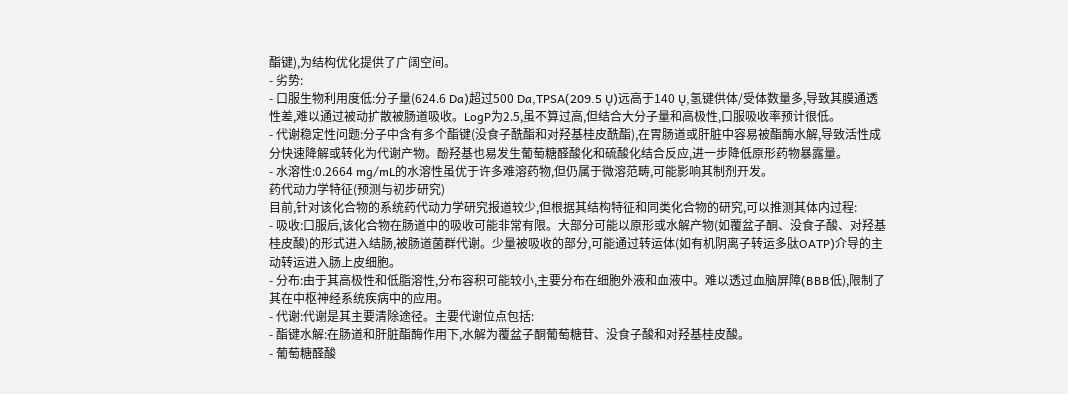酯键),为结构优化提供了广阔空间。
- 劣势:
- 口服生物利用度低:分子量(624.6 Da)超过500 Da,TPSA(209.5 Ų)远高于140 Ų,氢键供体/受体数量多,导致其膜通透性差,难以通过被动扩散被肠道吸收。LogP为2.5,虽不算过高,但结合大分子量和高极性,口服吸收率预计很低。
- 代谢稳定性问题:分子中含有多个酯键(没食子酰酯和对羟基桂皮酰酯),在胃肠道或肝脏中容易被酯酶水解,导致活性成分快速降解或转化为代谢产物。酚羟基也易发生葡萄糖醛酸化和硫酸化结合反应,进一步降低原形药物暴露量。
- 水溶性:0.2664 mg/mL的水溶性虽优于许多难溶药物,但仍属于微溶范畴,可能影响其制剂开发。
药代动力学特征(预测与初步研究)
目前,针对该化合物的系统药代动力学研究报道较少,但根据其结构特征和同类化合物的研究,可以推测其体内过程:
- 吸收:口服后,该化合物在肠道中的吸收可能非常有限。大部分可能以原形或水解产物(如覆盆子酮、没食子酸、对羟基桂皮酸)的形式进入结肠,被肠道菌群代谢。少量被吸收的部分,可能通过转运体(如有机阴离子转运多肽OATP)介导的主动转运进入肠上皮细胞。
- 分布:由于其高极性和低脂溶性,分布容积可能较小,主要分布在细胞外液和血液中。难以透过血脑屏障(BBB低),限制了其在中枢神经系统疾病中的应用。
- 代谢:代谢是其主要清除途径。主要代谢位点包括:
- 酯键水解:在肠道和肝脏酯酶作用下,水解为覆盆子酮葡萄糖苷、没食子酸和对羟基桂皮酸。
- 葡萄糖醛酸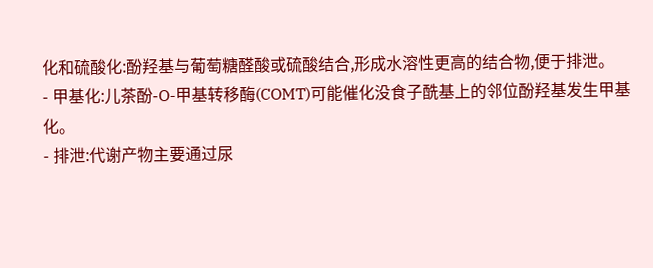化和硫酸化:酚羟基与葡萄糖醛酸或硫酸结合,形成水溶性更高的结合物,便于排泄。
- 甲基化:儿茶酚-O-甲基转移酶(COMT)可能催化没食子酰基上的邻位酚羟基发生甲基化。
- 排泄:代谢产物主要通过尿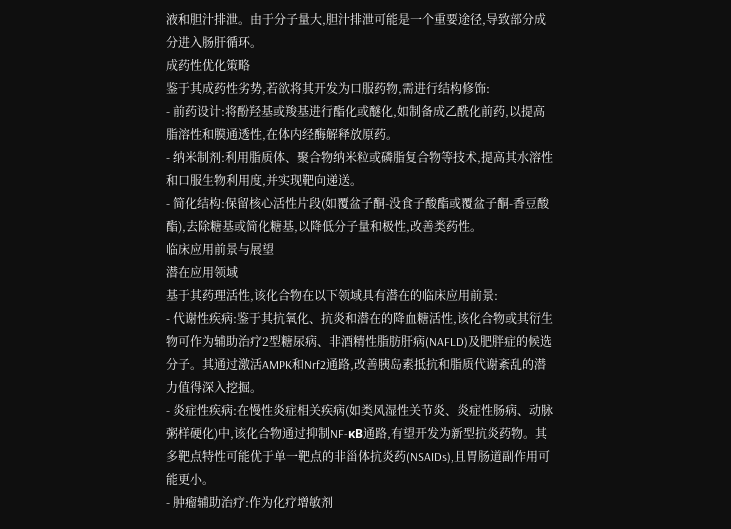液和胆汁排泄。由于分子量大,胆汁排泄可能是一个重要途径,导致部分成分进入肠肝循环。
成药性优化策略
鉴于其成药性劣势,若欲将其开发为口服药物,需进行结构修饰:
- 前药设计:将酚羟基或羧基进行酯化或醚化,如制备成乙酰化前药,以提高脂溶性和膜通透性,在体内经酶解释放原药。
- 纳米制剂:利用脂质体、聚合物纳米粒或磷脂复合物等技术,提高其水溶性和口服生物利用度,并实现靶向递送。
- 简化结构:保留核心活性片段(如覆盆子酮-没食子酸酯或覆盆子酮-香豆酸酯),去除糖基或简化糖基,以降低分子量和极性,改善类药性。
临床应用前景与展望
潜在应用领域
基于其药理活性,该化合物在以下领域具有潜在的临床应用前景:
- 代谢性疾病:鉴于其抗氧化、抗炎和潜在的降血糖活性,该化合物或其衍生物可作为辅助治疗2型糖尿病、非酒精性脂肪肝病(NAFLD)及肥胖症的候选分子。其通过激活AMPK和Nrf2通路,改善胰岛素抵抗和脂质代谢紊乱的潜力值得深入挖掘。
- 炎症性疾病:在慢性炎症相关疾病(如类风湿性关节炎、炎症性肠病、动脉粥样硬化)中,该化合物通过抑制NF-κB通路,有望开发为新型抗炎药物。其多靶点特性可能优于单一靶点的非甾体抗炎药(NSAIDs),且胃肠道副作用可能更小。
- 肿瘤辅助治疗:作为化疗增敏剂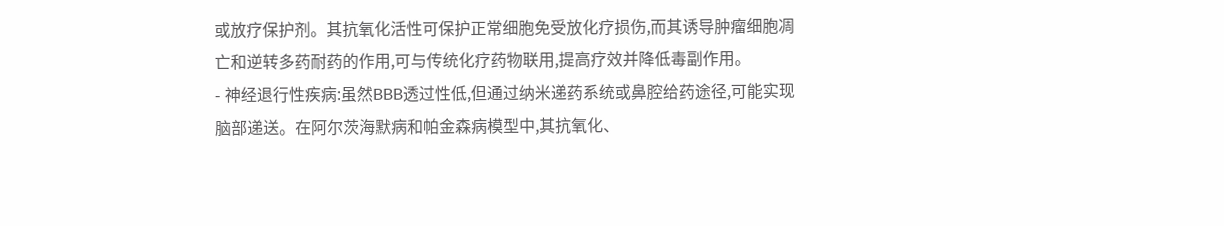或放疗保护剂。其抗氧化活性可保护正常细胞免受放化疗损伤,而其诱导肿瘤细胞凋亡和逆转多药耐药的作用,可与传统化疗药物联用,提高疗效并降低毒副作用。
- 神经退行性疾病:虽然BBB透过性低,但通过纳米递药系统或鼻腔给药途径,可能实现脑部递送。在阿尔茨海默病和帕金森病模型中,其抗氧化、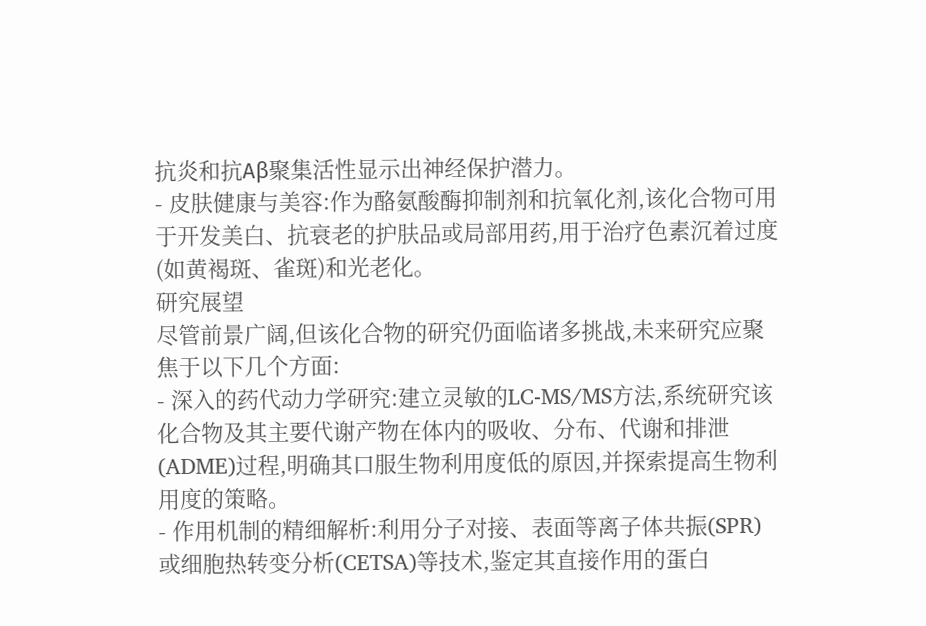抗炎和抗Aβ聚集活性显示出神经保护潜力。
- 皮肤健康与美容:作为酪氨酸酶抑制剂和抗氧化剂,该化合物可用于开发美白、抗衰老的护肤品或局部用药,用于治疗色素沉着过度(如黄褐斑、雀斑)和光老化。
研究展望
尽管前景广阔,但该化合物的研究仍面临诸多挑战,未来研究应聚焦于以下几个方面:
- 深入的药代动力学研究:建立灵敏的LC-MS/MS方法,系统研究该化合物及其主要代谢产物在体内的吸收、分布、代谢和排泄(ADME)过程,明确其口服生物利用度低的原因,并探索提高生物利用度的策略。
- 作用机制的精细解析:利用分子对接、表面等离子体共振(SPR)或细胞热转变分析(CETSA)等技术,鉴定其直接作用的蛋白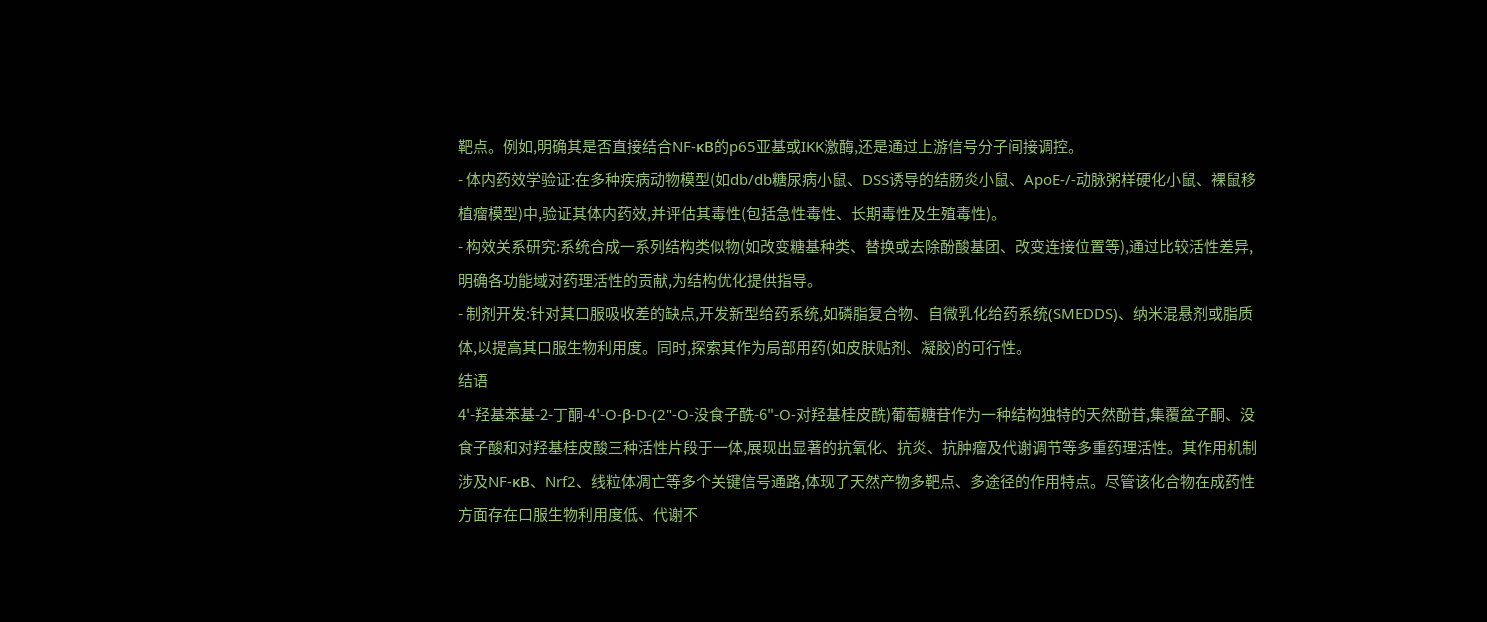靶点。例如,明确其是否直接结合NF-κB的p65亚基或IKK激酶,还是通过上游信号分子间接调控。
- 体内药效学验证:在多种疾病动物模型(如db/db糖尿病小鼠、DSS诱导的结肠炎小鼠、ApoE-/-动脉粥样硬化小鼠、裸鼠移植瘤模型)中,验证其体内药效,并评估其毒性(包括急性毒性、长期毒性及生殖毒性)。
- 构效关系研究:系统合成一系列结构类似物(如改变糖基种类、替换或去除酚酸基团、改变连接位置等),通过比较活性差异,明确各功能域对药理活性的贡献,为结构优化提供指导。
- 制剂开发:针对其口服吸收差的缺点,开发新型给药系统,如磷脂复合物、自微乳化给药系统(SMEDDS)、纳米混悬剂或脂质体,以提高其口服生物利用度。同时,探索其作为局部用药(如皮肤贴剂、凝胶)的可行性。
结语
4'-羟基苯基-2-丁酮-4'-O-β-D-(2"-O-没食子酰-6"-O-对羟基桂皮酰)葡萄糖苷作为一种结构独特的天然酚苷,集覆盆子酮、没食子酸和对羟基桂皮酸三种活性片段于一体,展现出显著的抗氧化、抗炎、抗肿瘤及代谢调节等多重药理活性。其作用机制涉及NF-κB、Nrf2、线粒体凋亡等多个关键信号通路,体现了天然产物多靶点、多途径的作用特点。尽管该化合物在成药性方面存在口服生物利用度低、代谢不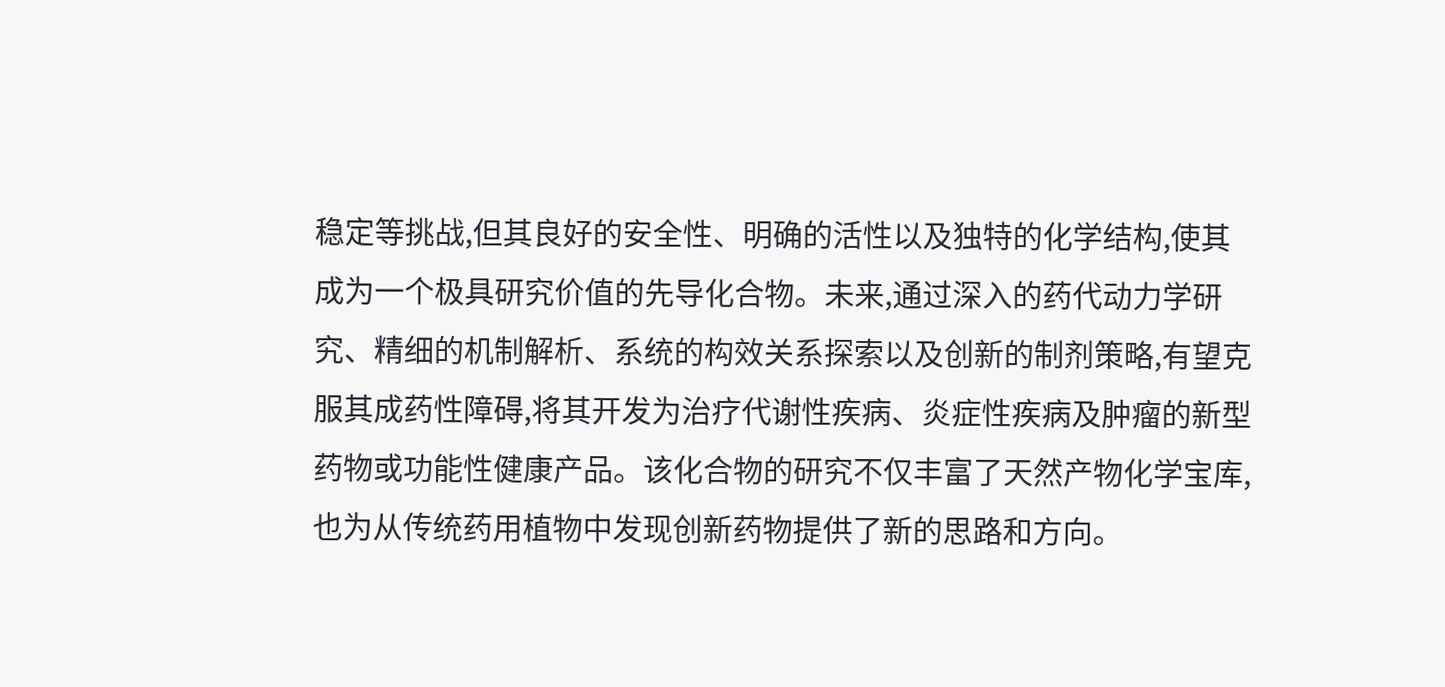稳定等挑战,但其良好的安全性、明确的活性以及独特的化学结构,使其成为一个极具研究价值的先导化合物。未来,通过深入的药代动力学研究、精细的机制解析、系统的构效关系探索以及创新的制剂策略,有望克服其成药性障碍,将其开发为治疗代谢性疾病、炎症性疾病及肿瘤的新型药物或功能性健康产品。该化合物的研究不仅丰富了天然产物化学宝库,也为从传统药用植物中发现创新药物提供了新的思路和方向。